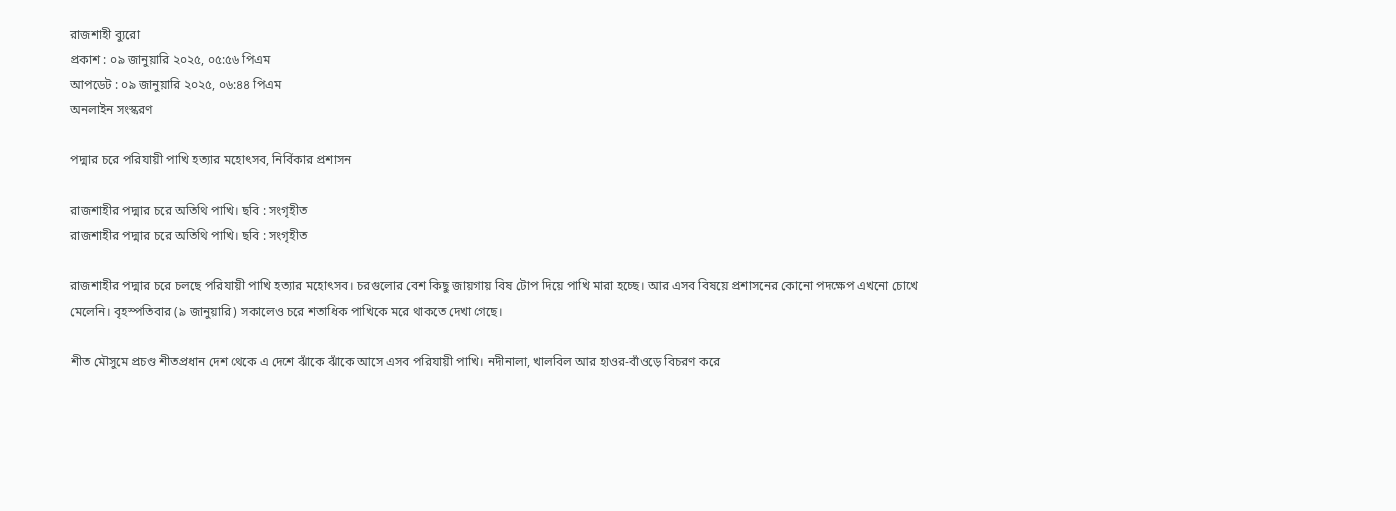রাজশাহী ব্যুরো
প্রকাশ : ০৯ জানুয়ারি ২০২৫, ০৫:৫৬ পিএম
আপডেট : ০৯ জানুয়ারি ২০২৫, ০৬:৪৪ পিএম
অনলাইন সংস্করণ

পদ্মার চরে পরিযায়ী পাখি হত্যার মহোৎসব, নির্বিকার প্রশাসন

রাজশাহীর পদ্মার চরে অতিথি পাখি। ছবি : সংগৃহীত
রাজশাহীর পদ্মার চরে অতিথি পাখি। ছবি : সংগৃহীত

রাজশাহীর পদ্মার চরে চলছে পরিযায়ী পাখি হত্যার মহোৎসব। চরগুলোর বেশ কিছু জায়গায় বিষ টোপ দিয়ে পাখি মারা হচ্ছে। আর এসব বিষয়ে প্রশাসনের কোনো পদক্ষেপ এখনো চোখে মেলেনি। বৃহস্পতিবার (৯ জানুয়ারি) সকালেও চরে শতাধিক পাখিকে মরে থাকতে দেখা গেছে।

শীত মৌসুমে প্রচণ্ড শীতপ্রধান দেশ থেকে এ দেশে ঝাঁকে ঝাঁকে আসে এসব পরিযায়ী পাখি। নদীনালা, খালবিল আর হাওর-বাঁওড়ে বিচরণ করে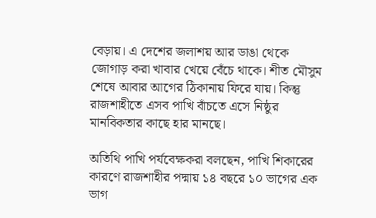বেড়ায়। এ দেশের জলাশয় আর ডাঙা থেকে জোগাড় করা খাবার খেয়ে বেঁচে থাকে। শীত মৌসুম শেষে আবার আগের ঠিকানায় ফিরে যায়। কিন্তু রাজশাহীতে এসব পাখি বাঁচতে এসে নিষ্ঠুর মানবিকতার কাছে হার মানছে।

অতিথি পাখি পর্যবেক্ষকরা বলছেন, পাখি শিকারের কারণে রাজশাহীর পদ্মায় ১৪ বছরে ১০ ভাগের এক ভাগ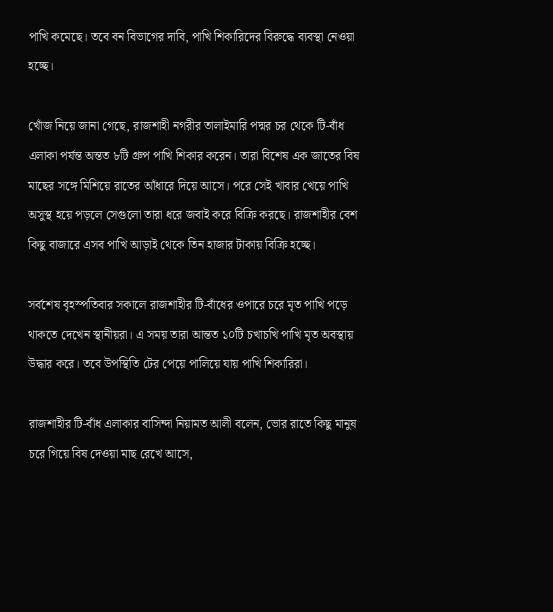পাখি কমেছে। তবে বন বিভাগের দাবি, পাখি শিকারিদের বিরুদ্ধে ব্যবস্থা নেওয়া হচ্ছে।

খোঁজ নিয়ে জানা গেছে, রাজশাহী নগরীর তালাইমারি পদ্মর চর থেকে টি-বাঁধ এলাকা পর্যন্ত অন্তত ৮টি গ্রুপ পাখি শিকার করেন। তারা বিশেষ এক জাতের বিষ মাছের সঙ্গে মিশিয়ে রাতের আঁধারে দিয়ে আসে। পরে সেই খাবার খেয়ে পাখি অসুস্থ হয়ে পড়লে সেগুলো তারা ধরে জবাই করে বিক্রি করছে। রাজশাহীর বেশ কিছু বাজারে এসব পাখি আড়াই থেকে তিন হাজার টাকায় বিক্রি হচ্ছে।

সর্বশেষ বৃহস্পতিবার সকালে রাজশাহীর টি-বাঁধের ওপারে চরে মৃত পাখি পড়ে থাকতে দেখেন স্থানীয়রা। এ সময় তারা আন্তত ১০টি চখাচখি পাখি মৃত অবস্থায় উদ্ধার করে। তবে উপস্থিতি টের পেয়ে পালিয়ে যায় পাখি শিকারিরা।

রাজশাহীর টি-বাঁধ এলাকার বাসিন্দা নিয়ামত আলী বলেন, ভোর রাতে কিছু মানুষ চরে গিয়ে বিষ দেওয়া মাছ রেখে আসে,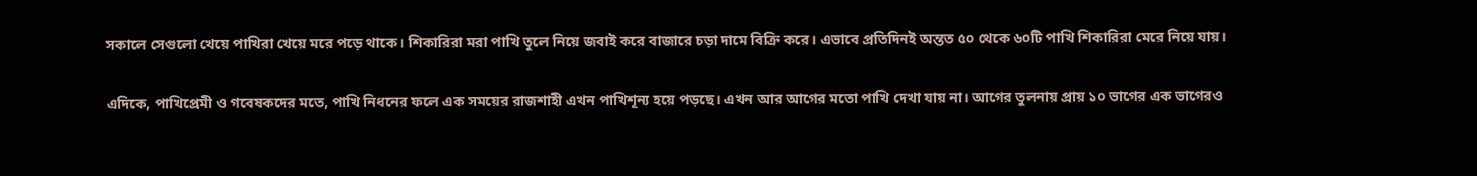সকালে সেগুলো খেয়ে পাখিরা খেয়ে মরে পড়ে থাকে। শিকারিরা মরা পাখি তুলে নিয়ে জবাই করে বাজারে চড়া দামে বিক্রি করে। এভাবে প্রতিদিনই অন্তত ৫০ থেকে ৬০টি পাখি শিকারিরা মেরে নিয়ে যায়।

এদিকে, পাখিপ্রেমী ও গবেষকদের মতে, পাখি নিধনের ফলে এক সময়ের রাজশাহী এখন পাখিশূন্য হয়ে পড়ছে। এখন আর আগের মতো পাখি দেখা যায় না। আগের তুলনায় প্রায় ১০ ভাগের এক ভাগেরও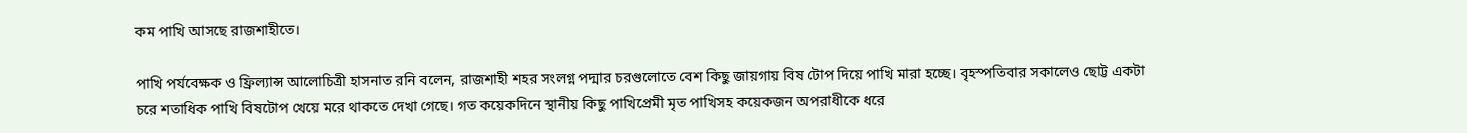কম পাখি আসছে রাজশাহীতে।

পাখি পর্যবেক্ষক ও ফ্রিল্যান্স আলোচিত্রী হাসনাত রনি বলেন, রাজশাহী শহর সংলগ্ন পদ্মার চরগুলোতে বেশ কিছু জায়গায় বিষ টোপ দিয়ে পাখি মারা হচ্ছে। বৃহস্পতিবার সকালেও ছোট্ট একটা চরে শতাধিক পাখি বিষটোপ খেয়ে মরে থাকতে দেখা গেছে। গত কয়েকদিনে স্থানীয় কিছু পাখিপ্রেমী মৃত পাখিসহ কয়েকজন অপরাধীকে ধরে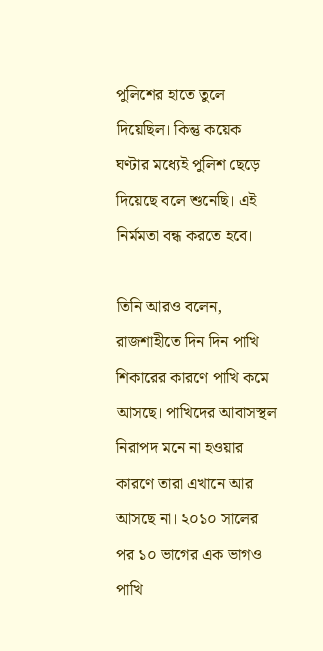পুলিশের হাতে তুলে দিয়েছিল। কিন্তু কয়েক ঘণ্টার মধ্যেই পুলিশ ছেড়ে দিয়েছে বলে শুনেছি। এই নির্মমতা বন্ধ করতে হবে।

তিনি আরও বলেন, রাজশাহীতে দিন দিন পাখি শিকারের কারণে পাখি কমে আসছে। পাখিদের আবাসস্থল নিরাপদ মনে না হওয়ার কারণে তারা এখানে আর আসছে না। ২০১০ সালের পর ১০ ভাগের এক ভাগও পাখি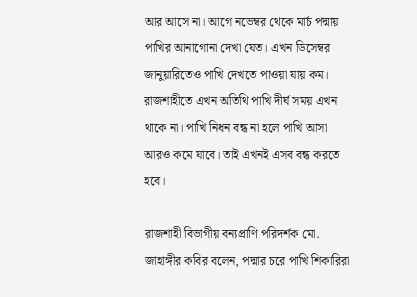আর আসে না। আগে নভেম্বর থেকে মার্চ পদ্মায় পাখির আনাগোনা দেখা যেত। এখন ডিসেম্বর জানুয়ারিতেও পাখি দেখতে পাওয়া যায় কম। রাজশাহীতে এখন অতিথি পাখি দীর্ঘ সময় এখন থাকে না। পাখি নিধন বন্ধ না হলে পাখি আসা আরও কমে যাবে। তাই এখনই এসব বন্ধ করতে হবে।

রাজশাহী বিভাগীয় বন্যপ্রাণি পরিদর্শক মো. জাহাঙ্গীর কবির বলেন, পদ্মার চরে পাখি শিকারিরা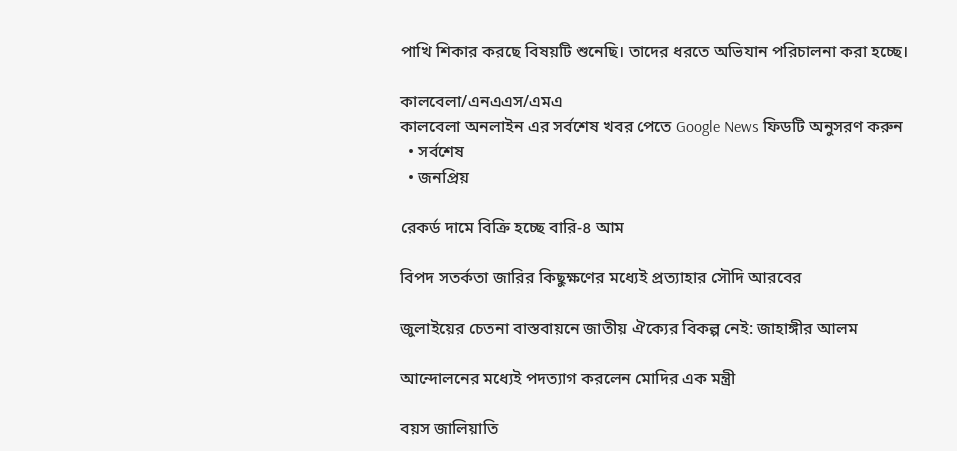পাখি শিকার করছে বিষয়টি শুনেছি। তাদের ধরতে অভিযান পরিচালনা করা হচ্ছে।

কালবেলা/এনএএস/এমএ
কালবেলা অনলাইন এর সর্বশেষ খবর পেতে Google News ফিডটি অনুসরণ করুন
  • সর্বশেষ
  • জনপ্রিয়

রেকর্ড দামে বিক্রি হচ্ছে বারি-৪ আম

বিপদ সতর্কতা জারির কিছুক্ষণের মধ্যেই প্রত্যাহার সৌদি আরবের

জুলাইয়ের চেতনা বাস্তবায়নে জাতীয় ঐক্যের বিকল্প নেই: জাহাঙ্গীর আলম

আন্দোলনের মধ্যেই পদত্যাগ করলেন মোদির এক মন্ত্রী

বয়স জালিয়াতি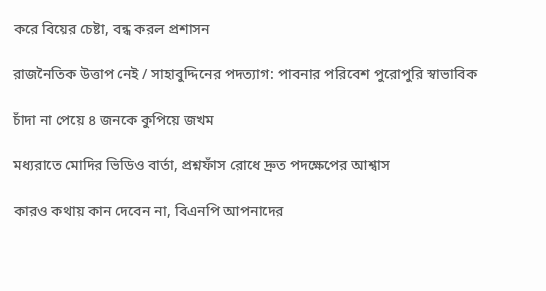করে বিয়ের চেষ্টা, বন্ধ করল প্রশাসন

রাজনৈতিক উত্তাপ নেই / সাহাবুদ্দিনের পদত্যাগ: পাবনার পরিবেশ পুরোপুরি স্বাভাবিক

চাঁদা না পেয়ে ৪ জনকে কুপিয়ে জখম

মধ্যরাতে মোদির ভিডিও বার্তা, প্রশ্নফাঁস রোধে দ্রুত পদক্ষেপের আশ্বাস

কারও কথায় কান দেবেন না, বিএনপি আপনাদের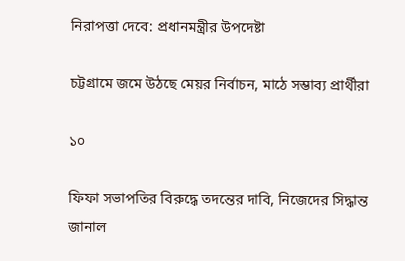নিরাপত্তা দেবে: প্রধানমন্ত্রীর উপদেষ্টা

চট্টগ্রামে জমে উঠছে মেয়র নির্বাচন, মাঠে সম্ভাব্য প্রার্থীরা

১০

ফিফা সভাপতির বিরুদ্ধে তদন্তের দাবি, নিজেদের সিদ্ধান্ত জানাল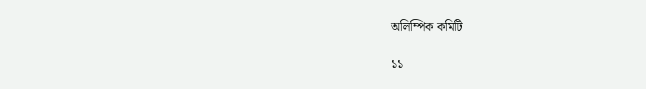অলিম্পিক কমিটি

১১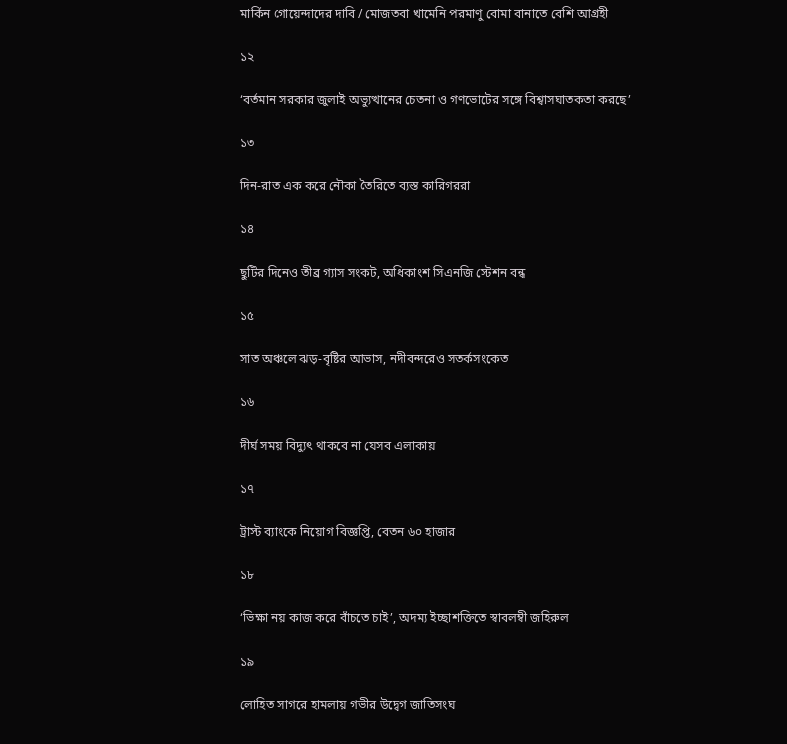মার্কিন গোয়েন্দাদের দাবি / মোজতবা খামেনি পরমাণু বোমা বানাতে বেশি আগ্রহী

১২

‘বর্তমান সরকার জুলাই অভ্যুত্থানের চেতনা ও গণভোটের সঙ্গে বিশ্বাসঘাতকতা করছে’

১৩

দিন-রাত এক করে নৌকা তৈরিতে ব্যস্ত কারিগররা

১৪

ছুটির দিনেও তীব্র গ্যাস সংকট, অধিকাংশ সিএনজি স্টেশন বন্ধ

১৫

সাত অঞ্চলে ঝড়-বৃষ্টির আভাস, নদীবন্দরেও সতর্কসংকেত

১৬

দীর্ঘ সময় বিদ্যুৎ থাকবে না যেসব এলাকায়

১৭

ট্রাস্ট ব্যাংকে নিয়োগ বিজ্ঞপ্তি, বেতন ৬০ হাজার

১৮

‘ভিক্ষা নয় কাজ করে বাঁচতে চাই’, অদম্য ইচ্ছাশক্তিতে স্বাবলম্বী জহিরুল

১৯

লোহিত সাগরে হামলায় গভীর উদ্বেগ জাতিসংঘ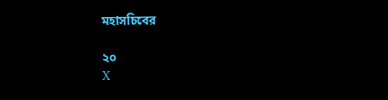মহাসচিবের

২০
X